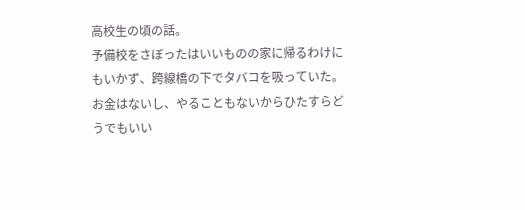高校生の頃の話。
予備校をさぼったはいいものの家に帰るわけにもいかず、跨線橋の下でタバコを吸っていた。
お金はないし、やることもないからひたすらどうでもいい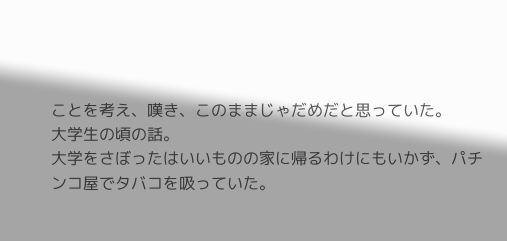ことを考え、嘆き、このままじゃだめだと思っていた。
大学生の頃の話。
大学をさぼったはいいものの家に帰るわけにもいかず、パチンコ屋でタバコを吸っていた。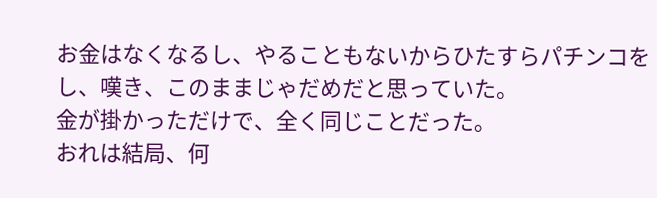お金はなくなるし、やることもないからひたすらパチンコをし、嘆き、このままじゃだめだと思っていた。
金が掛かっただけで、全く同じことだった。
おれは結局、何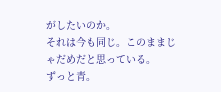がしたいのか。
それは今も同じ。このままじゃだめだと思っている。
ずっと青。